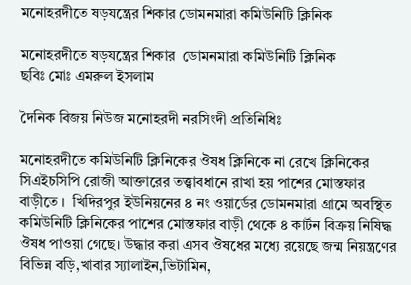মনোহরদীতে ষড়যন্ত্রের শিকার ডোমনমারা কমিউনিটি ক্লিনিক

মনোহরদীতে ষড়যন্ত্রের শিকার  ডোমনমারা কমিউনিটি ক্লিনিক
ছবিঃ মোঃ এমরুল ইসলাম

দৈনিক বিজয় নিউজ মনোহরদী নরসিংদী প্রতিনিধিঃ

মনোহরদীতে কমিউনিটি ক্লিনিকের ঔষধ ক্লিনিকে না রেখে ক্লিনিকের সিএইচসিপি রোজী আক্তারের তত্ত্বাবধানে রাখা হয় পাশের মোস্তফার বাড়ীতে ।  খিদিরপুর ইউনিয়নের ৪ নং ওয়ার্ডের ডোমনমারা গ্রামে অবস্থিত কমিউনিটি ক্লিনিকের পাশের মোস্তফার বাড়ী থেকে ৪ কার্টন বিক্রয় নিষিদ্ধ ঔষধ পাওয়া গেছে। উদ্ধার করা এসব ঔষধের মধ্যে রয়েছে জন্ম নিয়ন্ত্রণের বিভিন্ন বড়ি,খাবার স্যালাইন,ভিটামিন,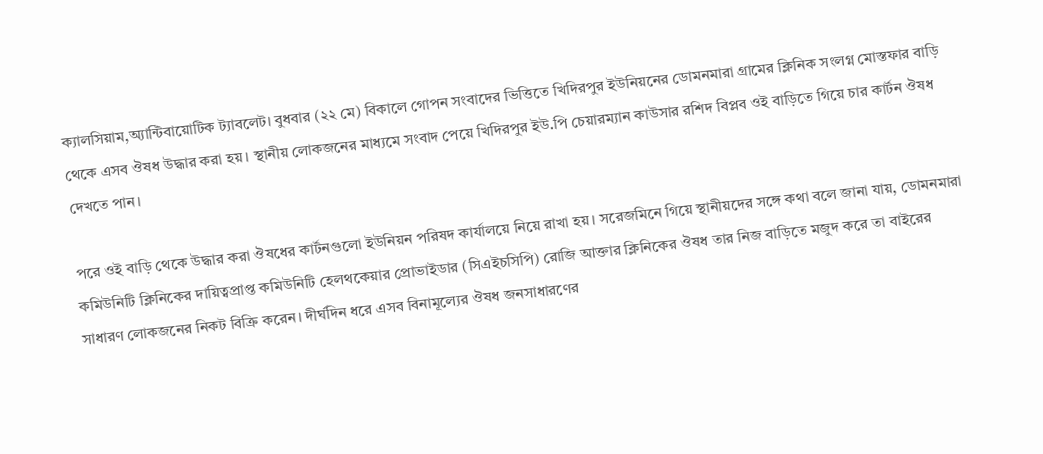ক্যালসিয়াম,অ্যান্টিবায়োটিক ট্যাবলেট। বুধবার (২২ মে) বিকালে গোপন সংবাদের ভিত্তিতে খিদিরপুর ইউনিয়নের ডোমনমারা গ্রামের ক্লিনিক সংলগ্ন মোস্তফার বাড়ি থেকে এসব ঔষধ উদ্ধার করা হয়। স্থানীয় লোকজনের মাধ্যমে সংবাদ পেয়ে খিদিরপুর ইউ.পি চেয়ারম্যান কাউসার রশিদ বিপ্লব ওই বাড়িতে গিয়ে চার কার্টন ঔষধ দেখতে পান।

পরে ওই বাড়ি থেকে উদ্ধার করা ঔষধের কার্টনগুলো ইউনিয়ন পরিষদ কার্যালয়ে নিয়ে রাখা হয়। সরেজমিনে গিয়ে স্থানীয়দের সঙ্গে কথা বলে জানা যায়, ডোমনমারা কমিউনিটি ক্লিনিকের দায়িত্বপ্রাপ্ত কমিউনিটি হেলথকেয়ার প্রোভাইডার (সিএইচসিপি) রোজি আক্তার ক্লিনিকের ঔষধ তার নিজ বাড়িতে মজুদ করে তা বাইরের সাধারণ লোকজনের নিকট বিক্রি করেন। দীর্ঘদিন ধরে এসব বিনামূল্যের ঔষধ জনসাধারণের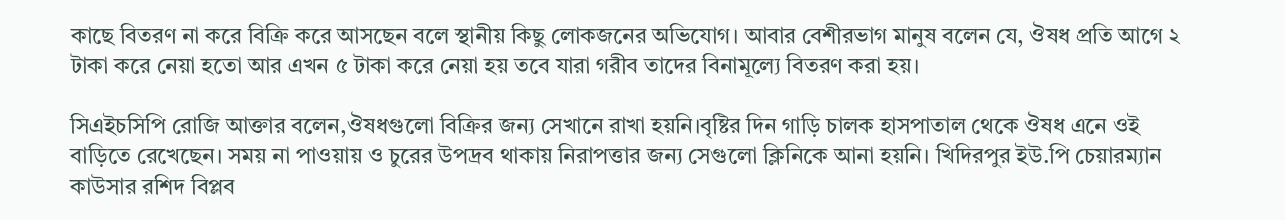কাছে বিতরণ না করে বিক্রি করে আসছেন বলে স্থানীয় কিছু লোকজনের অভিযোগ। আবার বেশীরভাগ মানুষ বলেন যে, ঔষধ প্রতি আগে ২ টাকা করে নেয়া হতো আর এখন ৫ টাকা করে নেয়া হয় তবে যারা গরীব তাদের বিনামূল্যে বিতরণ করা হয়।

সিএইচসিপি রোজি আক্তার বলেন,ঔষধগুলো বিক্রির জন্য সেখানে রাখা হয়নি।বৃষ্টির দিন গাড়ি চালক হাসপাতাল থেকে ঔষধ এনে ওই বাড়িতে রেখেছেন। সময় না পাওয়ায় ও চুরের উপদ্রব থাকায় নিরাপত্তার জন্য সেগুলো ক্লিনিকে আনা হয়নি। খিদিরপুর ইউ.পি চেয়ারম্যান কাউসার রশিদ বিপ্লব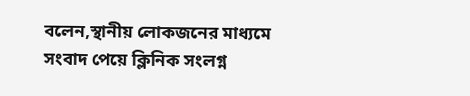বলেন,স্থানীয় লোকজনের মাধ্যমে সংবাদ পেয়ে ক্লিনিক সংলগ্ন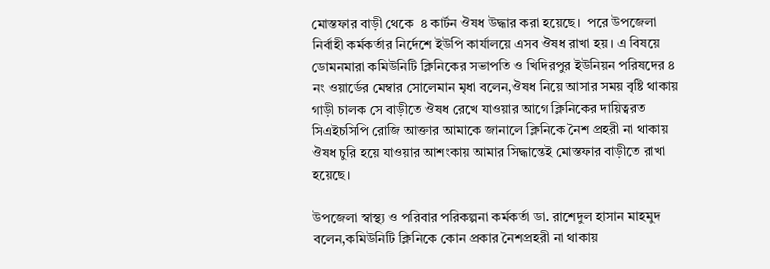মোস্তফার বাড়ী থেকে  ৪ কার্টন ঔষধ উদ্ধার করা হয়েছে।  পরে উপজেলা নির্বাহী কর্মকর্তার নির্দেশে ইউপি কার্যালয়ে এসব ঔষধ রাখা হয়। এ বিষয়ে ডোমনমারা কমিউনিটি ক্লিনিকের সভাপতি ও খিদিরপুর ইউনিয়ন পরিষদের ৪ নং ওয়ার্ডের মেম্বার সোলেমান মৃধা বলেন,ঔষধ নিয়ে আসার সময় বৃষ্টি থাকায় গাড়ী চালক সে বাড়ীতে ঔষধ রেখে যাওয়ার আগে ক্লিনিকের দায়িত্বরত সিএইচসিপি রোজি আক্তার আমাকে জানালে ক্লিনিকে নৈশ প্রহরী না থাকায় ঔষধ চুরি হয়ে যাওয়ার আশংকায় আমার সিদ্ধান্তেই মোস্তফার বাড়ীতে রাখা হয়েছে।

উপজেলা স্বাস্থ্য ও পরিবার পরিকল্পনা কর্মকর্তা ডা. রাশেদুল হাসান মাহমুদ বলেন,কমিউনিটি ক্লিনিকে কোন প্রকার নৈশপ্রহরী না থাকায়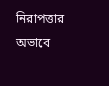নিরাপত্তার অভাবে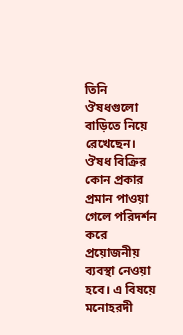তিনি ঔষধগুলো বাড়িতে নিয়ে রেখেছেন। ঔষধ বিক্রির কোন প্রকার প্রমান পাওয়া গেলে পরিদর্শন করে প্রয়োজনীয় ব্যবস্থা নেওয়া হবে। এ বিষয়ে মনোহরদী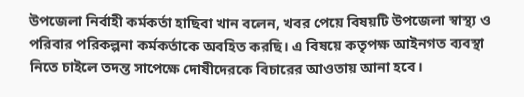উপজেলা নির্বাহী কর্মকর্তা হাছিবা খান বলেন, খবর পেয়ে বিষয়টি উপজেলা স্বাস্থ্য ও পরিবার পরিকল্পনা কর্মকর্তাকে অবহিত করছি। এ বিষয়ে কতৃপক্ষ আইনগত ব্যবস্থা নিতে চাইলে তদন্ত সাপেক্ষে দোষীদেরকে বিচারের আওতায় আনা হবে।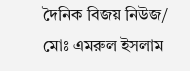দৈনিক বিজয় নিউজ/ মোঃ এমরুল ইসলাম